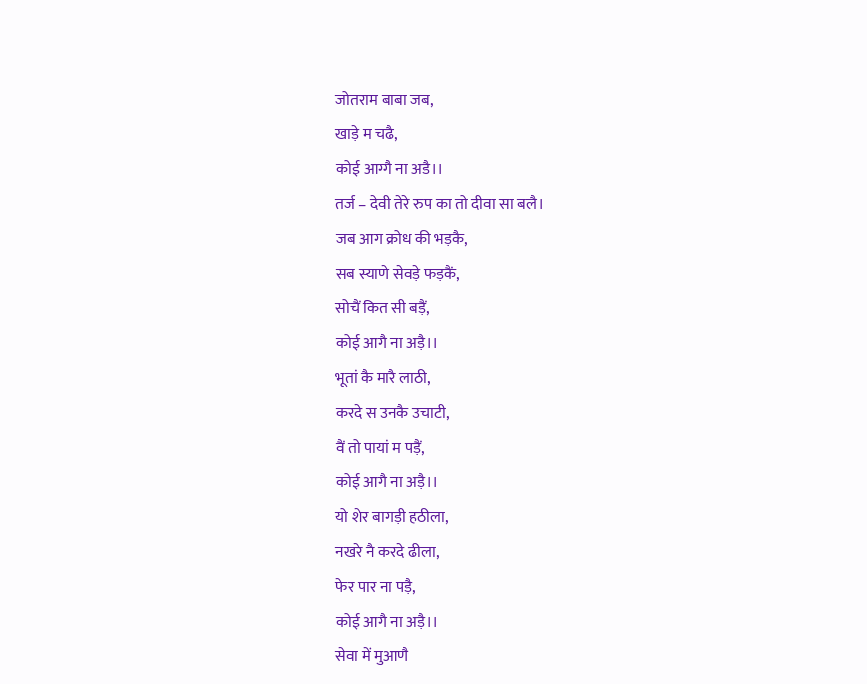जोतराम बाबा जब,
खाड़े म चढै,
कोई आग्गै ना अडै।।
तर्ज – देवी तेरे रुप का तो दीवा सा बलै।
जब आग क्रोध की भड़कै,
सब स्याणे सेवड़े फड़कैं,
सोचैं कित सी बड़ैं,
कोई आगै ना अड़ै।।
भूतां कै मारै लाठी,
करदे स उनकै उचाटी,
वैं तो पायां म पड़ैं,
कोई आगै ना अड़ै।।
यो शेर बागड़ी हठीला,
नखरे नै करदे ढीला,
फेर पार ना पड़ै,
कोई आगै ना अड़ै।।
सेवा में मुआणै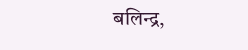बलिन्द्र,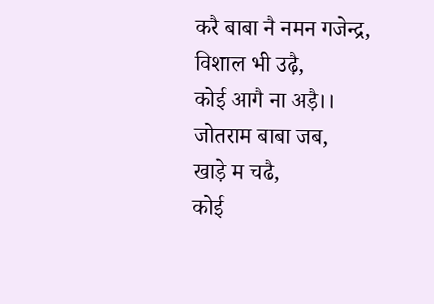करै बाबा नै नमन गजेन्द्र,
विशाल भी उढ़ै,
कोई आगै ना अड़ै।।
जोतराम बाबा जब,
खाड़े म चढै,
कोई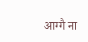आग्गै ना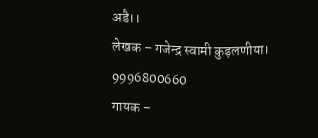अडै।।
लेखक – गजेन्द्र स्वामी कुड़लणीया।
9996800660
गायक –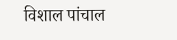विशाल पांचाल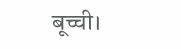बूच्ची।